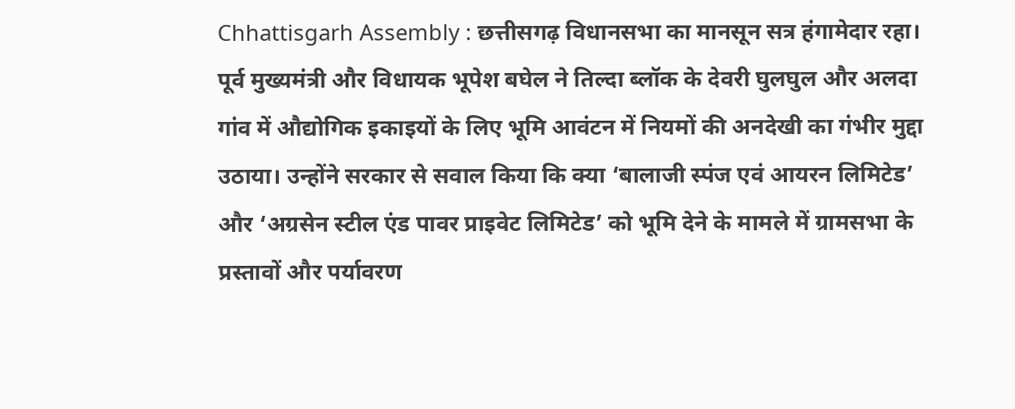Chhattisgarh Assembly : छत्तीसगढ़ विधानसभा का मानसून सत्र हंगामेदार रहा। पूर्व मुख्यमंत्री और विधायक भूपेश बघेल ने तिल्दा ब्लॉक के देवरी घुलघुल और अलदा गांव में औद्योगिक इकाइयों के लिए भूमि आवंटन में नियमों की अनदेखी का गंभीर मुद्दा उठाया। उन्होंने सरकार से सवाल किया कि क्या ‘बालाजी स्पंज एवं आयरन लिमिटेड’ और ‘अग्रसेन स्टील एंड पावर प्राइवेट लिमिटेड’ को भूमि देने के मामले में ग्रामसभा के प्रस्तावों और पर्यावरण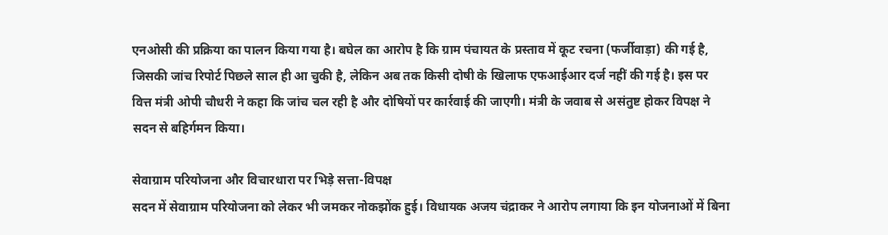एनओसी की प्रक्रिया का पालन किया गया है। बघेल का आरोप है कि ग्राम पंचायत के प्रस्ताव में कूट रचना (फर्जीवाड़ा) की गई है, जिसकी जांच रिपोर्ट पिछले साल ही आ चुकी है, लेकिन अब तक किसी दोषी के खिलाफ एफआईआर दर्ज नहीं की गई है। इस पर वित्त मंत्री ओपी चौधरी ने कहा कि जांच चल रही है और दोषियों पर कार्रवाई की जाएगी। मंत्री के जवाब से असंतुष्ट होकर विपक्ष ने सदन से बहिर्गमन किया।

सेवाग्राम परियोजना और विचारधारा पर भिड़े सत्ता-विपक्ष
सदन में सेवाग्राम परियोजना को लेकर भी जमकर नोकझोंक हुई। विधायक अजय चंद्राकर ने आरोप लगाया कि इन योजनाओं में बिना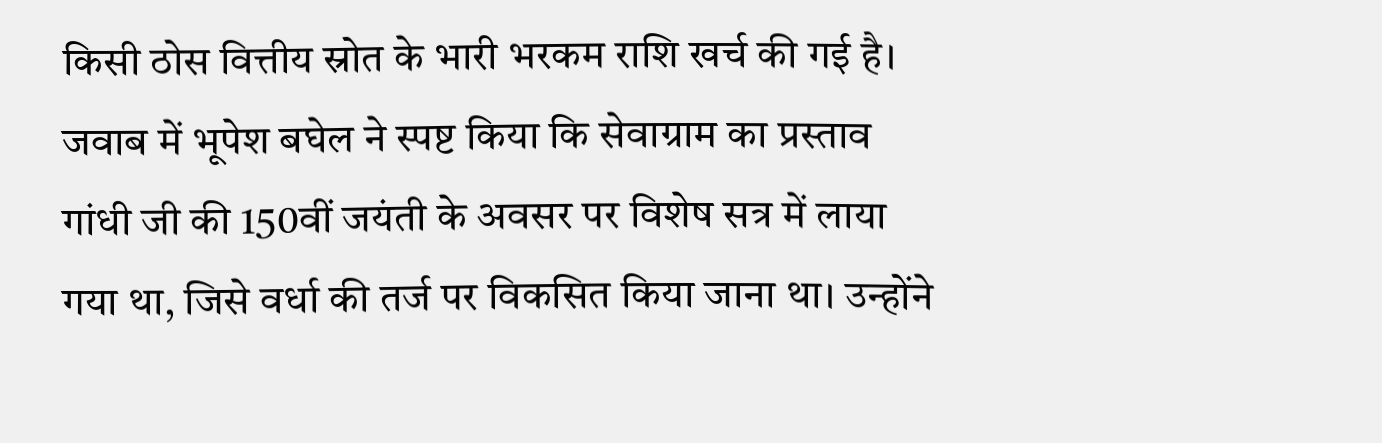किसी ठोस वित्तीय स्रोत के भारी भरकम राशि खर्च की गई है। जवाब में भूपेश बघेल ने स्पष्ट किया कि सेवाग्राम का प्रस्ताव गांधी जी की 150वीं जयंती के अवसर पर विशेष सत्र में लाया गया था, जिसे वर्धा की तर्ज पर विकसित किया जाना था। उन्होंने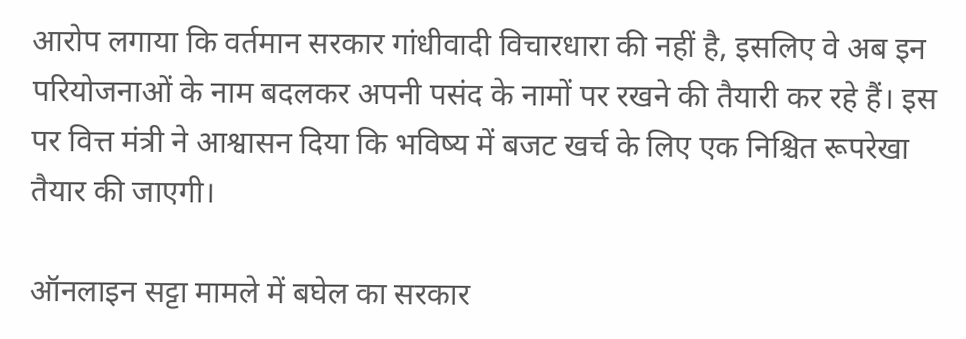आरोप लगाया कि वर्तमान सरकार गांधीवादी विचारधारा की नहीं है, इसलिए वे अब इन परियोजनाओं के नाम बदलकर अपनी पसंद के नामों पर रखने की तैयारी कर रहे हैं। इस पर वित्त मंत्री ने आश्वासन दिया कि भविष्य में बजट खर्च के लिए एक निश्चित रूपरेखा तैयार की जाएगी।

ऑनलाइन सट्टा मामले में बघेल का सरकार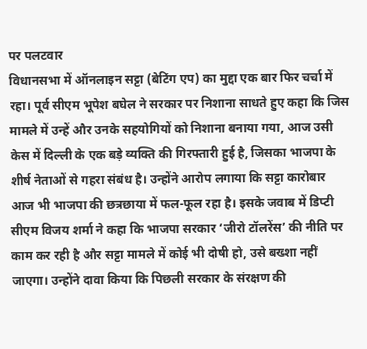पर पलटवार
विधानसभा में ऑनलाइन सट्टा (बेटिंग एप) का मुद्दा एक बार फिर चर्चा में रहा। पूर्व सीएम भूपेश बघेल ने सरकार पर निशाना साधते हुए कहा कि जिस मामले में उन्हें और उनके सहयोगियों को निशाना बनाया गया, आज उसी केस में दिल्ली के एक बड़े व्यक्ति की गिरफ्तारी हुई है, जिसका भाजपा के शीर्ष नेताओं से गहरा संबंध है। उन्होंने आरोप लगाया कि सट्टा कारोबार आज भी भाजपा की छत्रछाया में फल-फूल रहा है। इसके जवाब में डिप्टी सीएम विजय शर्मा ने कहा कि भाजपा सरकार ‘जीरो टॉलरेंस’ की नीति पर काम कर रही है और सट्टा मामले में कोई भी दोषी हो, उसे बख्शा नहीं जाएगा। उन्होंने दावा किया कि पिछली सरकार के संरक्षण की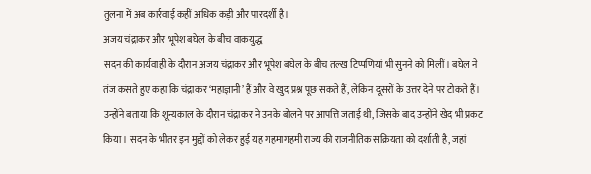तुलना में अब कार्रवाई कहीं अधिक कड़ी और पारदर्शी है।
अजय चंद्राकर और भूपेश बघेल के बीच वाकयुद्ध
सदन की कार्यवाही के दौरान अजय चंद्राकर और भूपेश बघेल के बीच तल्ख टिप्पणियां भी सुनने को मिलीं। बघेल ने तंज कसते हुए कहा कि चंद्राकर ‘महाज्ञानी’ हैं और वे खुद प्रश्न पूछ सकते हैं, लेकिन दूसरों के उत्तर देने पर टोकते हैं। उन्होंने बताया कि शून्यकाल के दौरान चंद्राकर ने उनके बोलने पर आपत्ति जताई थी, जिसके बाद उन्होंने खेद भी प्रकट किया। सदन के भीतर इन मुद्दों को लेकर हुई यह गहमागहमी राज्य की राजनीतिक सक्रियता को दर्शाती है, जहां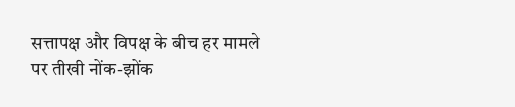सत्तापक्ष और विपक्ष के बीच हर मामले पर तीखी नोंक-झोंक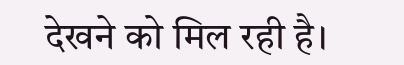देखने को मिल रही है।